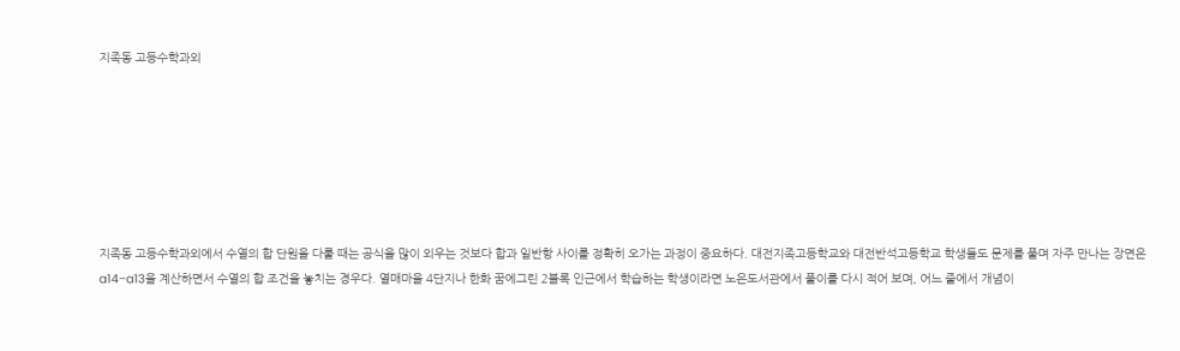지족동 고등수학과외







지족동 고등수학과외에서 수열의 합 단원을 다룰 때는 공식을 많이 외우는 것보다 합과 일반항 사이를 정확히 오가는 과정이 중요하다. 대전지족고등학교와 대전반석고등학교 학생들도 문제를 풀며 자주 만나는 장면은 a14−a13을 계산하면서 수열의 합 조건을 놓치는 경우다. 열매마을 4단지나 한화 꿈에그린 2블록 인근에서 학습하는 학생이라면 노은도서관에서 풀이를 다시 적어 보며, 어느 줄에서 개념이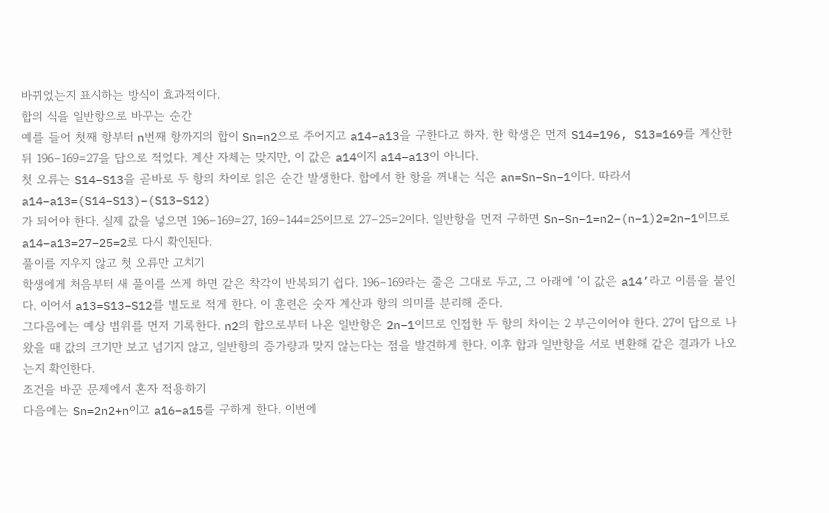바뀌었는지 표시하는 방식이 효과적이다.
합의 식을 일반항으로 바꾸는 순간
예를 들어 첫째 항부터 n번째 항까지의 합이 Sn=n2으로 주어지고 a14−a13을 구한다고 하자. 한 학생은 먼저 S14=196, S13=169를 계산한 뒤 196−169=27을 답으로 적었다. 계산 자체는 맞지만, 이 값은 a14이지 a14−a13이 아니다.
첫 오류는 S14−S13을 곧바로 두 항의 차이로 읽은 순간 발생한다. 합에서 한 항을 꺼내는 식은 an=Sn−Sn−1이다. 따라서
a14−a13=(S14−S13)−(S13−S12)
가 되어야 한다. 실제 값을 넣으면 196−169=27, 169−144=25이므로 27−25=2이다. 일반항을 먼저 구하면 Sn−Sn−1=n2−(n−1)2=2n−1이므로 a14−a13=27−25=2로 다시 확인된다.
풀이를 지우지 않고 첫 오류만 고치기
학생에게 처음부터 새 풀이를 쓰게 하면 같은 착각이 반복되기 쉽다. 196−169라는 줄은 그대로 두고, 그 아래에 ‘이 값은 a14’라고 이름을 붙인다. 이어서 a13=S13−S12를 별도로 적게 한다. 이 훈련은 숫자 계산과 항의 의미를 분리해 준다.
그다음에는 예상 범위를 먼저 기록한다. n2의 합으로부터 나온 일반항은 2n−1이므로 인접한 두 항의 차이는 2 부근이어야 한다. 27이 답으로 나왔을 때 값의 크기만 보고 넘기지 않고, 일반항의 증가량과 맞지 않는다는 점을 발견하게 한다. 이후 합과 일반항을 서로 변환해 같은 결과가 나오는지 확인한다.
조건을 바꾼 문제에서 혼자 적용하기
다음에는 Sn=2n2+n이고 a16−a15를 구하게 한다. 이번에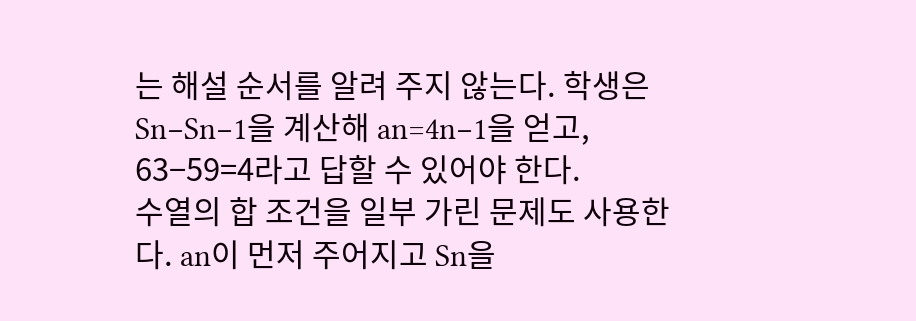는 해설 순서를 알려 주지 않는다. 학생은 Sn−Sn−1을 계산해 an=4n−1을 얻고, 63−59=4라고 답할 수 있어야 한다.
수열의 합 조건을 일부 가린 문제도 사용한다. an이 먼저 주어지고 Sn을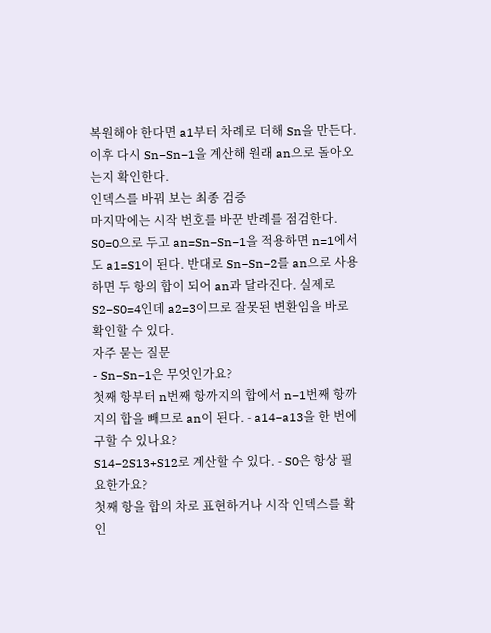복원해야 한다면 a1부터 차례로 더해 Sn을 만든다. 이후 다시 Sn−Sn−1을 계산해 원래 an으로 돌아오는지 확인한다.
인덱스를 바꿔 보는 최종 검증
마지막에는 시작 번호를 바꾼 반례를 점검한다. S0=0으로 두고 an=Sn−Sn−1을 적용하면 n=1에서도 a1=S1이 된다. 반대로 Sn−Sn−2를 an으로 사용하면 두 항의 합이 되어 an과 달라진다. 실제로 S2−S0=4인데 a2=3이므로 잘못된 변환임을 바로 확인할 수 있다.
자주 묻는 질문
- Sn−Sn−1은 무엇인가요?
첫째 항부터 n번째 항까지의 합에서 n−1번째 항까지의 합을 빼므로 an이 된다. - a14−a13을 한 번에 구할 수 있나요?
S14−2S13+S12로 계산할 수 있다. - S0은 항상 필요한가요?
첫째 항을 합의 차로 표현하거나 시작 인덱스를 확인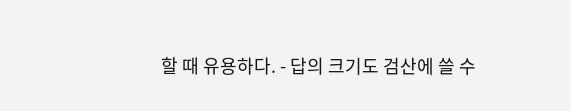할 때 유용하다. - 답의 크기도 검산에 쓸 수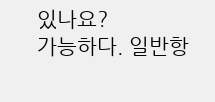있나요?
가능하다. 일반항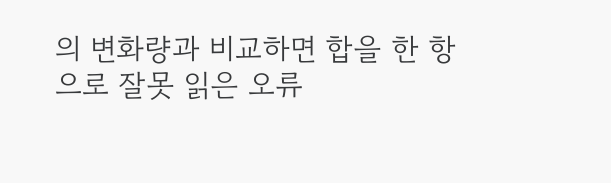의 변화량과 비교하면 합을 한 항으로 잘못 읽은 오류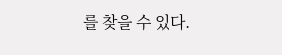를 찾을 수 있다.